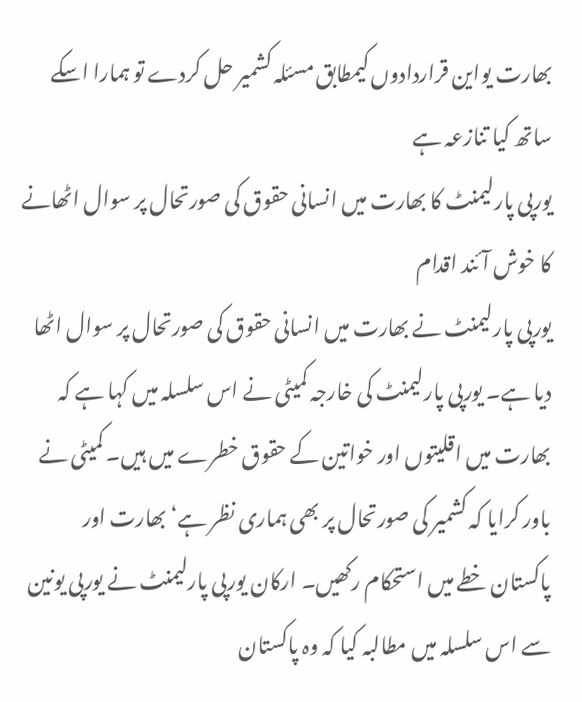بھارت یواین قراردادوں کیمطابق مسئلہ کشمیر حل کردے تو ہمارا اسکے ساتھ کیا تنازعہ ہے
یورپی پارلیمنٹ کا بھارت میں انسانی حقوق کی صورتحال پر سوال اٹھانے کا خوش آئند اقدام
یورپی پارلیمنٹ نے بھارت میں انسانی حقوق کی صورتحال پر سوال اٹھا دیا ہے۔ یورپی پارلیمنٹ کی خارجہ کمیٹی نے اس سلسلہ میں کہا ہے کہ بھارت میں اقلیتوں اور خواتین کے حقوق خطرے میں ہیں۔ کمیٹی نے باور کرایا کہ کشمیر کی صورتحال پر بھی ہماری نظر ہے‘ بھارت اور پاکستان خطے میں استحکام رکھیں۔ ارکان یورپی پارلیمنٹ نے یورپی یونین سے اس سلسلہ میں مطالبہ کیا کہ وہ پاکستان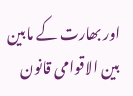اور بھارت کے مابین بین الاقوامی قانون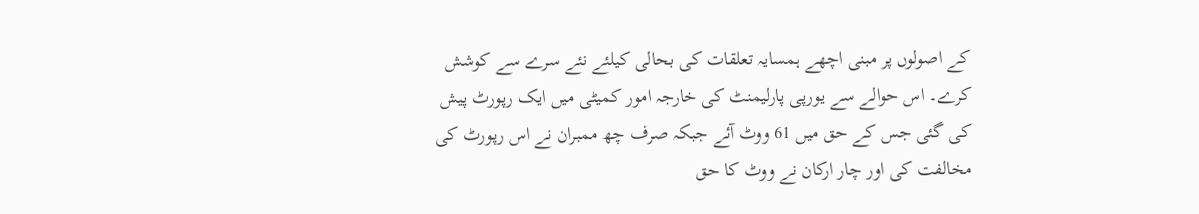کے اصولوں پر مبنی اچھے ہمسایہ تعلقات کی بحالی کیلئے نئے سرے سے کوشش کرے۔ اس حوالے سے یورپی پارلیمنٹ کی خارجہ امور کمیٹی میں ایک رپورٹ پیش کی گئی جس کے حق میں 61 ووٹ آئے جبکہ صرف چھ ممبران نے اس رپورٹ کی مخالفت کی اور چار ارکان نے ووٹ کا حق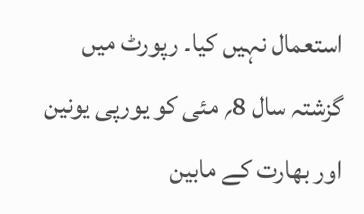استعمال نہیں کیا۔ رپورٹ میں گزشتہ سال 8؍ مئی کو یورپی یونین اور بھارت کے مابین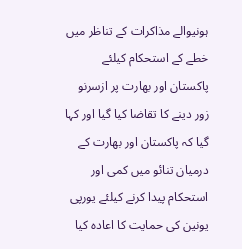ہونیوالے مذاکرات کے تناظر میں خطے کے استحکام کیلئے پاکستان اور بھارت پر ازسرنو زور دینے کا تقاضا کیا گیا اور کہا گیا کہ پاکستان اور بھارت کے درمیان تنائو میں کمی اور استحکام پیدا کرنے کیلئے یورپی یونین کی حمایت کا اعادہ کیا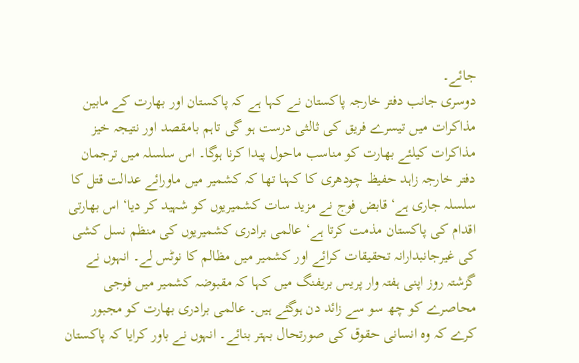جائے۔
دوسری جانب دفتر خارجہ پاکستان نے کہا ہے کہ پاکستان اور بھارت کے مابین مذاکرات میں تیسرے فریق کی ثالثی درست ہو گی تاہم بامقصد اور نتیجہ خیز مذاکرات کیلئے بھارت کو مناسب ماحول پیدا کرنا ہوگا۔ اس سلسلہ میں ترجمان دفتر خارجہ زاہد حفیظ چودھری کا کہنا تھا کہ کشمیر میں ماورائے عدالت قتل کا سلسلہ جاری ہے‘ قابض فوج نے مزید سات کشمیریوں کو شہید کر دیا‘ اس بھارتی اقدام کی پاکستان مذمت کرتا ہے‘ عالمی برادری کشمیریوں کی منظم نسل کشی کی غیرجانبدارانہ تحقیقات کرائے اور کشمیر میں مظالم کا نوٹس لے۔ انہوں نے گزشتہ روز اپنی ہفتہ وار پریس بریفنگ میں کہا کہ مقبوضہ کشمیر میں فوجی محاصرے کو چھ سو سے زائد دن ہوگئے ہیں۔ عالمی برادری بھارت کو مجبور کرے کہ وہ انسانی حقوق کی صورتحال بہتر بنائے۔ انہوں نے باور کرایا کہ پاکستان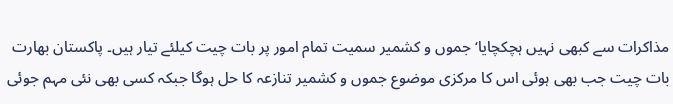مذاکرات سے کبھی نہیں ہچکچایا‘ جموں و کشمیر سمیت تمام امور پر بات چیت کیلئے تیار ہیں۔ پاکستان بھارت بات چیت جب بھی ہوئی اس کا مرکزی موضوع جموں و کشمیر تنازعہ کا حل ہوگا جبکہ کسی بھی نئی مہم جوئی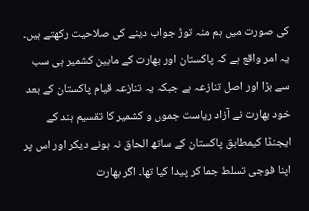کی صورت میں ہم منہ توڑ جواب دینے کی صلاحیت رکھتے ہیں۔
یہ امر واقع ہے کہ پاکستان اور بھارت کے مابین کشمیر ہی سب سے بڑا اور اصل تنازعہ ہے جبکہ یہ تنازعہ قیام پاکستان کے بعد خود بھارت نے آزاد ریاست جموں و کشمیر کا تقسیم ہند کے ایجنڈا کیمطابق پاکستان کے ساتھ الحاق نہ ہونے دیکر اور اس پر اپنا فوجی تسلط جما کر پیدا کیا تھا۔ اگر بھارت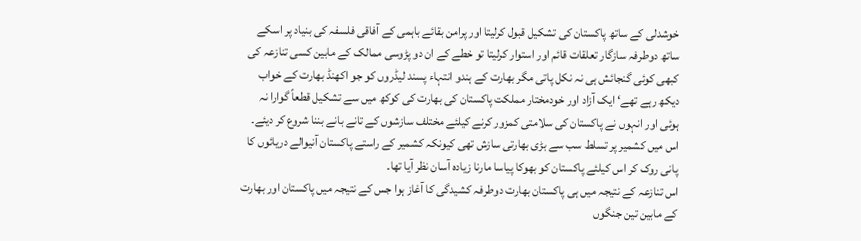خوشدلی کے ساتھ پاکستان کی تشکیل قبول کرلیتا اور پرامن بقائے باہمی کے آفاقی فلسفہ کی بنیاد پر اسکے ساتھ دوطرفہ سازگار تعلقات قائم اور استوار کرلیتا تو خطے کے ان دو پڑوسی ممالک کے مابین کسی تنازعہ کی کبھی کوئی گنجائش ہی نہ نکل پاتی مگر بھارت کے ہندو انتہاء پسند لیڈروں کو جو اکھنڈ بھارت کے خواب دیکھ رہے تھے‘ ایک آزاد اور خودمختار مملکت پاکستان کی بھارت کی کوکھ میں سے تشکیل قطعاً گوارا نہ ہوئی اور انہوں نے پاکستان کی سلامتی کمزور کرنے کیلئے مختلف سازشوں کے تانے بانے بننا شروع کر دیئے۔ اس میں کشمیر پر تسلط سب سے بڑی بھارتی سازش تھی کیونکہ کشمیر کے راستے پاکستان آنیوالے دریائوں کا پانی روک کر اس کیلئے پاکستان کو بھوکا پیاسا مارنا زیادہ آسان نظر آیا تھا۔
اس تنازعہ کے نتیجہ میں ہی پاکستان بھارت دوطرفہ کشیدگی کا آغاز ہوا جس کے نتیجہ میں پاکستان اور بھارت کے مابین تین جنگوں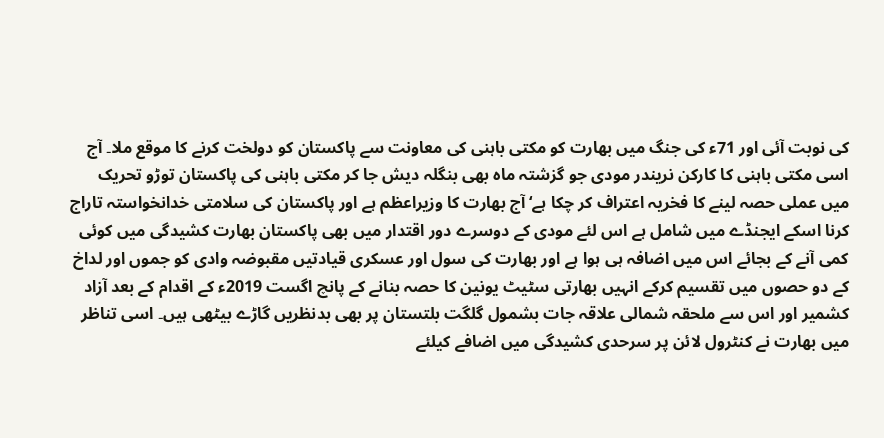کی نوبت آئی اور 71ء کی جنگ میں بھارت کو مکتی باہنی کی معاونت سے پاکستان کو دولخت کرنے کا موقع ملا۔ آج اسی مکتی باہنی کا کارکن نریندر مودی جو گزشتہ ماہ بھی بنگلہ دیش جا کر مکتی باہنی کی پاکستان توڑو تحریک میں عملی حصہ لینے کا فخریہ اعتراف کر چکا ہے‘ آج بھارت کا وزیراعظم ہے اور پاکستان کی سلامتی خدانخواستہ تاراج کرنا اسکے ایجنڈے میں شامل ہے اس لئے مودی کے دوسرے دور اقتدار میں بھی پاکستان بھارت کشیدگی میں کوئی کمی آنے کے بجائے اس میں اضافہ ہی ہوا ہے اور بھارت کی سول اور عسکری قیادتیں مقبوضہ وادی کو جموں اور لداخ کے دو حصوں میں تقسیم کرکے انہیں بھارتی سٹیٹ یونین کا حصہ بنانے کے پانچ اگست 2019ء کے اقدام کے بعد آزاد کشمیر اور اس سے ملحقہ شمالی علاقہ جات بشمول گلگت بلتستان پر بھی بدنظریں گاڑے بیٹھی ہیں۔ اسی تناظر میں بھارت نے کنٹرول لائن پر سرحدی کشیدگی میں اضافے کیلئے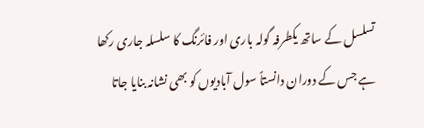تسلسل کے ساتھ یکطرفہ گولہ باری اور فائرنگ کا سلسلہ جاری رکھا ہے جس کے دوران دانستاً سول آبادیوں کو بھی نشانہ بنایا جاتا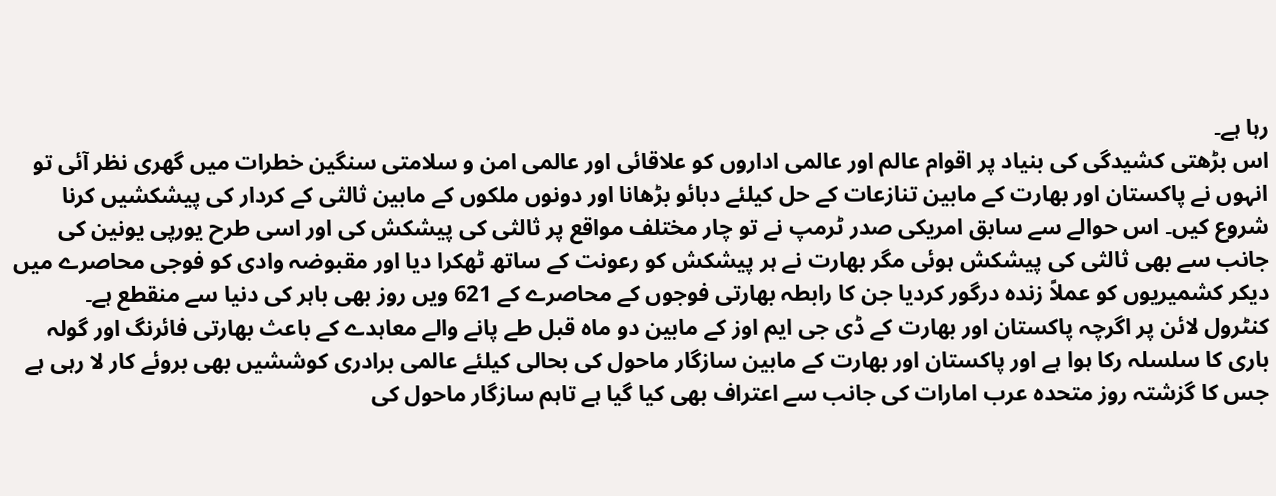رہا ہے۔
اس بڑھتی کشیدگی کی بنیاد پر اقوام عالم اور عالمی اداروں کو علاقائی اور عالمی امن و سلامتی سنگین خطرات میں گھری نظر آئی تو انہوں نے پاکستان اور بھارت کے مابین تنازعات کے حل کیلئے دبائو بڑھانا اور دونوں ملکوں کے مابین ثالثی کے کردار کی پیشکشیں کرنا شروع کیں۔ اس حوالے سے سابق امریکی صدر ٹرمپ نے تو چار مختلف مواقع پر ثالثی کی پیشکش کی اور اسی طرح یورپی یونین کی جانب سے بھی ثالثی کی پیشکش ہوئی مگر بھارت نے ہر پیشکش کو رعونت کے ساتھ ٹھکرا دیا اور مقبوضہ وادی کو فوجی محاصرے میں دیکر کشمیریوں کو عملاً زندہ درگور کردیا جن کا رابطہ بھارتی فوجوں کے محاصرے کے 621 ویں روز بھی باہر کی دنیا سے منقطع ہے۔
کنٹرول لائن پر اگرچہ پاکستان اور بھارت کے ڈی جی ایم اوز کے مابین دو ماہ قبل طے پانے والے معاہدے کے باعث بھارتی فائرنگ اور گولہ باری کا سلسلہ رکا ہوا ہے اور پاکستان اور بھارت کے مابین سازگار ماحول کی بحالی کیلئے عالمی برادری کوششیں بھی بروئے کار لا رہی ہے جس کا گزشتہ روز متحدہ عرب امارات کی جانب سے اعتراف بھی کیا گیا ہے تاہم سازگار ماحول کی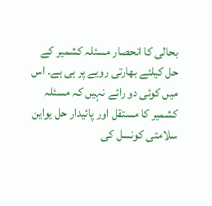بحالی کا انحصار مسئلہ کشمیر کے حل کیلئے بھارتی رویے پر ہی ہے۔ اس میں کوئی دو رائے نہیں کہ مسئلہ کشمیر کا مستقل اور پائیدار حل یواین سلامتی کونسل کی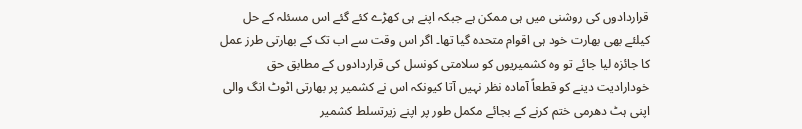قراردادوں کی روشنی میں ہی ممکن ہے جبکہ اپنے ہی کھڑے کئے گئے اس مسئلہ کے حل کیلئے بھی بھارت خود ہی اقوام متحدہ گیا تھا۔ اگر اس وقت سے اب تک کے بھارتی طرز عمل کا جائزہ لیا جائے تو وہ کشمیریوں کو سلامتی کونسل کی قراردادوں کے مطابق حق خودارادیت دینے کو قطعاً آمادہ نظر نہیں آتا کیونکہ اس نے کشمیر پر بھارتی اٹوٹ انگ والی اپنی ہٹ دھرمی ختم کرنے کے بجائے مکمل طور پر اپنے زیرتسلط کشمیر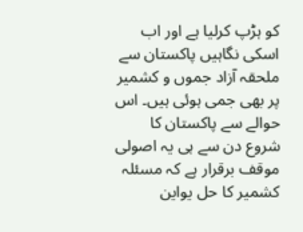کو ہڑپ کرلیا ہے اور اب اسکی نگاہیں پاکستان سے ملحقہ آزاد جموں و کشمیر پر بھی جمی ہوئی ہیں۔ اس حوالے سے پاکستان کا شروع دن سے ہی یہ اصولی موقف برقرار ہے کہ مسئلہ کشمیر کا حل یواین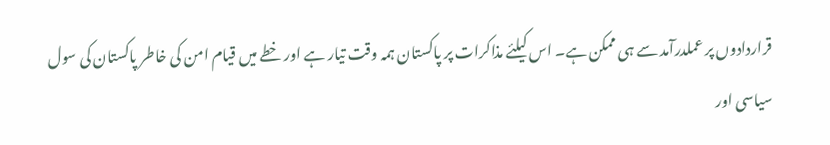قراردادوں پر عملدرآمد سے ہی ممکن ہے۔ اس کیلئے مذاکرات پر پاکستان ہمہ وقت تیار ہے اور خطے میں قیام امن کی خاطر پاکستان کی سول سیاسی اور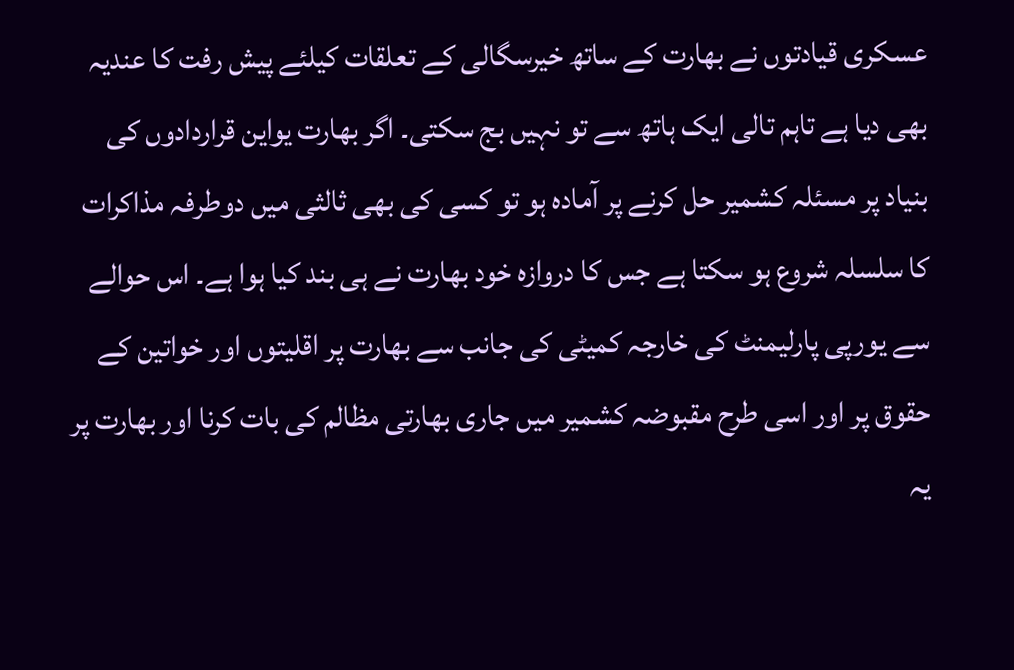عسکری قیادتوں نے بھارت کے ساتھ خیرسگالی کے تعلقات کیلئے پیش رفت کا عندیہ بھی دیا ہے تاہم تالی ایک ہاتھ سے تو نہیں بج سکتی۔ اگر بھارت یواین قراردادوں کی بنیاد پر مسئلہ کشمیر حل کرنے پر آمادہ ہو تو کسی کی بھی ثالثی میں دوطرفہ مذاکرات کا سلسلہ شروع ہو سکتا ہے جس کا دروازہ خود بھارت نے ہی بند کیا ہوا ہے۔ اس حوالے سے یورپی پارلیمنٹ کی خارجہ کمیٹی کی جانب سے بھارت پر اقلیتوں اور خواتین کے حقوق پر اور اسی طرح مقبوضہ کشمیر میں جاری بھارتی مظالم کی بات کرنا اور بھارت پر یہ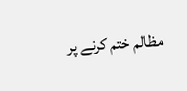مظالم ختم کرنے پر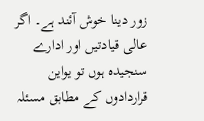زور دینا خوش آئند ہے۔ اگر عالی قیادتیں اور ادارے سنجیدہ ہوں تو یواین قراردادوں کے مطابق مسئلہ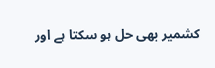کشمیر بھی حل ہو سکتا ہے اور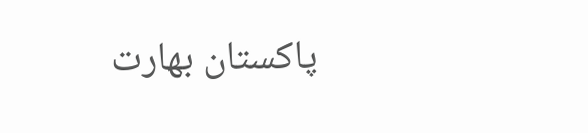پاکستان بھارت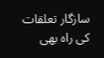سازگار تعلقات کی راہ بھی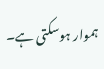ہموار ہوسکتی ہے۔